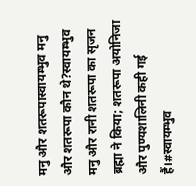मनु और शतरूपास्वायम्भुव मनु और शतरूपा कौन थे?स्वायम्भुव मनु और रानी शतरूपा का सृजन ब्रह्मा ने किया; शतरूपा अयोनिजा और पुण्यशालिनी कही गई हैं।#स्वायम्भुव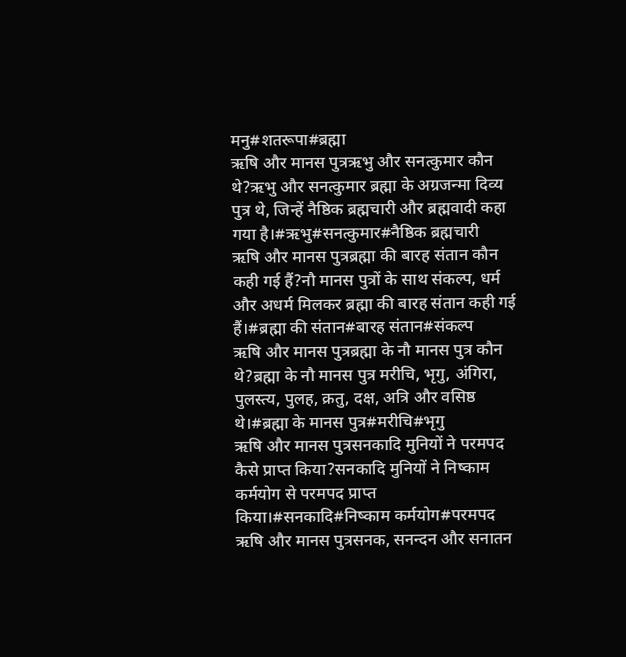मनु#शतरूपा#ब्रह्मा
ऋषि और मानस पुत्रऋभु और सनत्कुमार कौन थे?ऋभु और सनत्कुमार ब्रह्मा के अग्रजन्मा दिव्य पुत्र थे, जिन्हें नैष्ठिक ब्रह्मचारी और ब्रह्मवादी कहा गया है।#ऋभु#सनत्कुमार#नैष्ठिक ब्रह्मचारी
ऋषि और मानस पुत्रब्रह्मा की बारह संतान कौन कही गई हैं?नौ मानस पुत्रों के साथ संकल्प, धर्म और अधर्म मिलकर ब्रह्मा की बारह संतान कही गई हैं।#ब्रह्मा की संतान#बारह संतान#संकल्प
ऋषि और मानस पुत्रब्रह्मा के नौ मानस पुत्र कौन थे?ब्रह्मा के नौ मानस पुत्र मरीचि, भृगु, अंगिरा, पुलस्त्य, पुलह, क्रतु, दक्ष, अत्रि और वसिष्ठ थे।#ब्रह्मा के मानस पुत्र#मरीचि#भृगु
ऋषि और मानस पुत्रसनकादि मुनियों ने परमपद कैसे प्राप्त किया?सनकादि मुनियों ने निष्काम कर्मयोग से परमपद प्राप्त किया।#सनकादि#निष्काम कर्मयोग#परमपद
ऋषि और मानस पुत्रसनक, सनन्दन और सनातन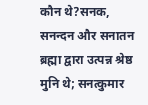कौन थे?सनक, सनन्दन और सनातन ब्रह्मा द्वारा उत्पन्न श्रेष्ठ मुनि थे; सनत्कुमार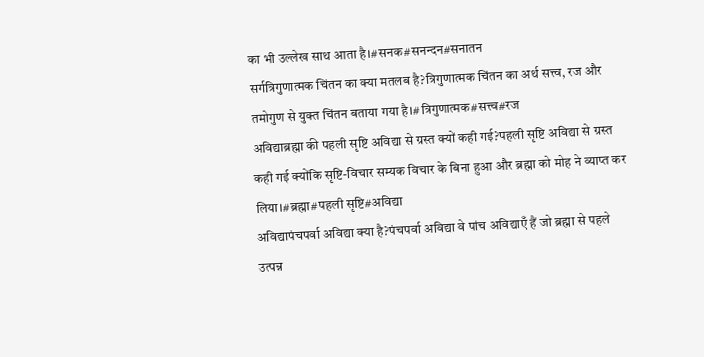का भी उल्लेख साथ आता है।#सनक#सनन्दन#सनातन
सर्गत्रिगुणात्मक चिंतन का क्या मतलब है?त्रिगुणात्मक चिंतन का अर्थ सत्त्व, रज और तमोगुण से युक्त चिंतन बताया गया है।#त्रिगुणात्मक#सत्त्व#रज
अविद्याब्रह्मा की पहली सृष्टि अविद्या से ग्रस्त क्यों कही गई?पहली सृष्टि अविद्या से ग्रस्त कही गई क्योंकि सृष्टि-विचार सम्यक विचार के बिना हुआ और ब्रह्मा को मोह ने व्याप्त कर लिया।#ब्रह्मा#पहली सृष्टि#अविद्या
अविद्यापंचपर्वा अविद्या क्या है?पंचपर्वा अविद्या वे पांच अविद्याएँ हैं जो ब्रह्मा से पहले उत्पन्न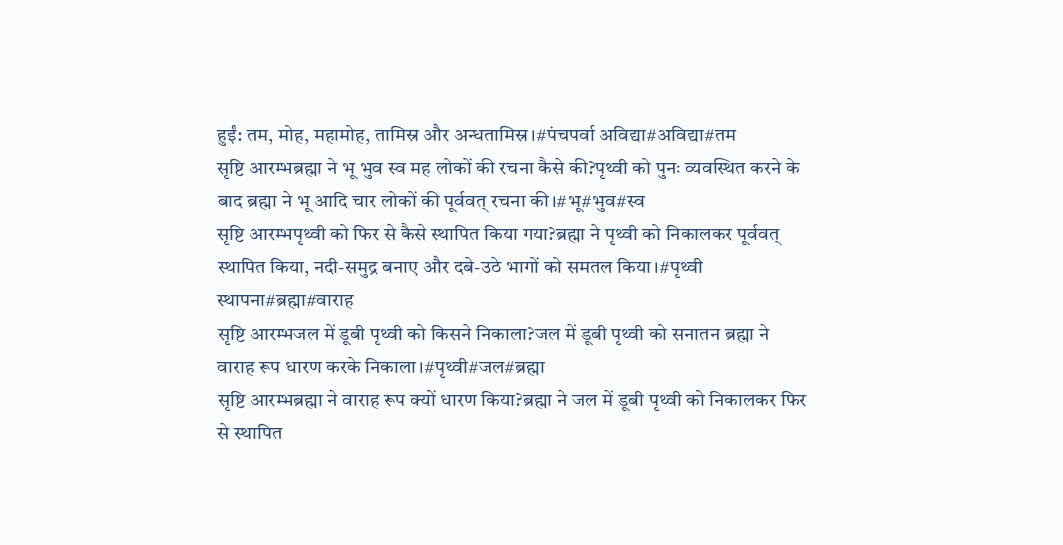हुईं: तम, मोह, महामोह, तामिस्र और अन्धतामिस्र।#पंचपर्वा अविद्या#अविद्या#तम
सृष्टि आरम्भब्रह्मा ने भू भुव स्व मह लोकों की रचना कैसे की?पृथ्वी को पुनः व्यवस्थित करने के बाद ब्रह्मा ने भू आदि चार लोकों की पूर्ववत् रचना की।#भू#भुव#स्व
सृष्टि आरम्भपृथ्वी को फिर से कैसे स्थापित किया गया?ब्रह्मा ने पृथ्वी को निकालकर पूर्ववत् स्थापित किया, नदी-समुद्र बनाए और दबे-उठे भागों को समतल किया।#पृथ्वी स्थापना#ब्रह्मा#वाराह
सृष्टि आरम्भजल में डूबी पृथ्वी को किसने निकाला?जल में डूबी पृथ्वी को सनातन ब्रह्मा ने वाराह रूप धारण करके निकाला।#पृथ्वी#जल#ब्रह्मा
सृष्टि आरम्भब्रह्मा ने वाराह रूप क्यों धारण किया?ब्रह्मा ने जल में डूबी पृथ्वी को निकालकर फिर से स्थापित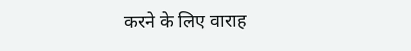करने के लिए वाराह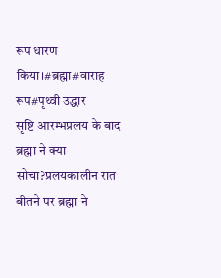रूप धारण किया।#ब्रह्मा#वाराह रूप#पृथ्वी उद्धार
सृष्टि आरम्भप्रलय के बाद ब्रह्मा ने क्या सोचा?प्रलयकालीन रात बीतने पर ब्रह्मा ने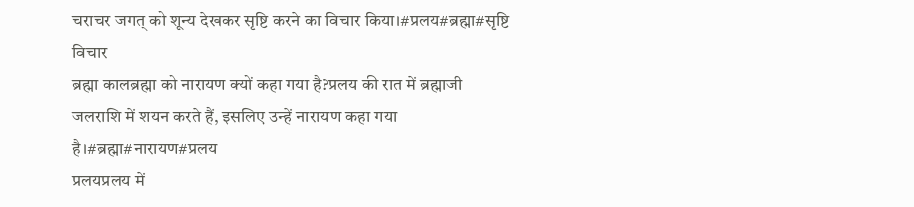चराचर जगत् को शून्य देखकर सृष्टि करने का विचार किया।#प्रलय#ब्रह्मा#सृष्टि विचार
ब्रह्मा कालब्रह्मा को नारायण क्यों कहा गया है?प्रलय की रात में ब्रह्माजी जलराशि में शयन करते हैं, इसलिए उन्हें नारायण कहा गया है।#ब्रह्मा#नारायण#प्रलय
प्रलयप्रलय में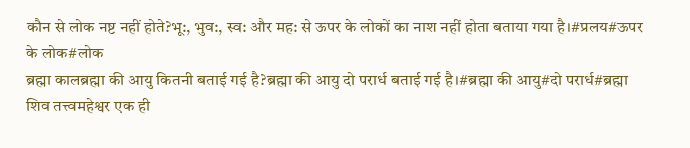कौन से लोक नष्ट नहीं होते?भू:, भुव:, स्व: और मह: से ऊपर के लोकों का नाश नहीं होता बताया गया है।#प्रलय#ऊपर के लोक#लोक
ब्रह्मा कालब्रह्मा की आयु कितनी बताई गई है?ब्रह्मा की आयु दो परार्ध बताई गई है।#ब्रह्मा की आयु#दो परार्ध#ब्रह्मा
शिव तत्त्वमहेश्वर एक ही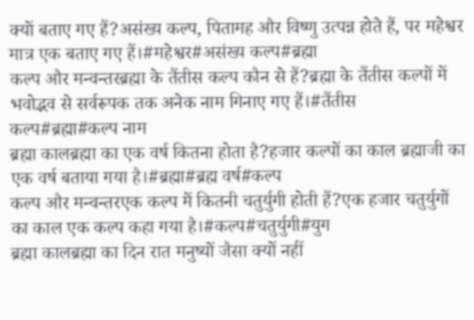क्यों बताए गए हैं?असंख्य कल्प, पितामह और विष्णु उत्पन्न होते हैं, पर महेश्वर मात्र एक बताए गए हैं।#महेश्वर#असंख्य कल्प#ब्रह्मा
कल्प और मन्वन्तरब्रह्मा के तैंतीस कल्प कौन से हैं?ब्रह्मा के तैंतीस कल्पों में भवोद्भव से सर्वरूपक तक अनेक नाम गिनाए गए हैं।#तैंतीस कल्प#ब्रह्मा#कल्प नाम
ब्रह्मा कालब्रह्मा का एक वर्ष कितना होता है?हजार कल्पों का काल ब्रह्माजी का एक वर्ष बताया गया है।#ब्रह्मा#ब्रह्म वर्ष#कल्प
कल्प और मन्वन्तरएक कल्प में कितनी चतुर्युगी होती हैं?एक हजार चतुर्युगों का काल एक कल्प कहा गया है।#कल्प#चतुर्युगी#युग
ब्रह्मा कालब्रह्मा का दिन रात मनुष्यों जैसा क्यों नहीं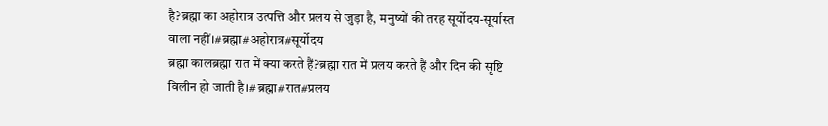है?ब्रह्मा का अहोरात्र उत्पत्ति और प्रलय से जुड़ा है, मनुष्यों की तरह सूर्योदय-सूर्यास्त वाला नहीं।#ब्रह्मा#अहोरात्र#सूर्योदय
ब्रह्मा कालब्रह्मा रात में क्या करते हैं?ब्रह्मा रात में प्रलय करते हैं और दिन की सृष्टि विलीन हो जाती है।#ब्रह्मा#रात#प्रलय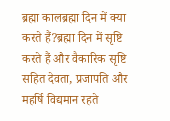ब्रह्मा कालब्रह्मा दिन में क्या करते हैं?ब्रह्मा दिन में सृष्टि करते हैं और वैकारिक सृष्टि सहित देवता, प्रजापति और महर्षि विद्यमान रहते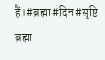हैं।#ब्रह्मा#दिन#सृष्टि
ब्रह्मा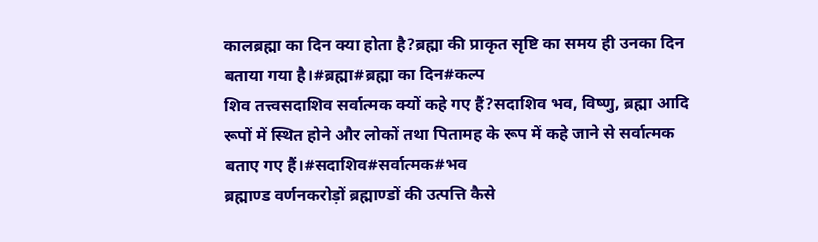कालब्रह्मा का दिन क्या होता है?ब्रह्मा की प्राकृत सृष्टि का समय ही उनका दिन बताया गया है।#ब्रह्मा#ब्रह्मा का दिन#कल्प
शिव तत्त्वसदाशिव सर्वात्मक क्यों कहे गए हैं?सदाशिव भव, विष्णु, ब्रह्मा आदि रूपों में स्थित होने और लोकों तथा पितामह के रूप में कहे जाने से सर्वात्मक बताए गए हैं।#सदाशिव#सर्वात्मक#भव
ब्रह्माण्ड वर्णनकरोड़ों ब्रह्माण्डों की उत्पत्ति कैसे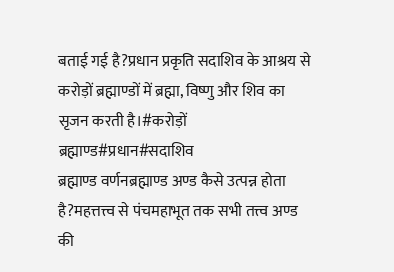बताई गई है?प्रधान प्रकृति सदाशिव के आश्रय से करोड़ों ब्रह्माण्डों में ब्रह्मा, विष्णु और शिव का सृजन करती है।#करोड़ों ब्रह्माण्ड#प्रधान#सदाशिव
ब्रह्माण्ड वर्णनब्रह्माण्ड अण्ड कैसे उत्पन्न होता है?महत्तत्त्व से पंचमहाभूत तक सभी तत्त्व अण्ड की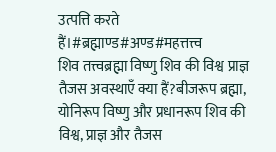उत्पत्ति करते हैं।#ब्रह्माण्ड#अण्ड#महत्तत्त्व
शिव तत्त्वब्रह्मा विष्णु शिव की विश्व प्राज्ञ तैजस अवस्थाएँ क्या हैं?बीजरूप ब्रह्मा, योनिरूप विष्णु और प्रधानरूप शिव की विश्व, प्राज्ञ और तैजस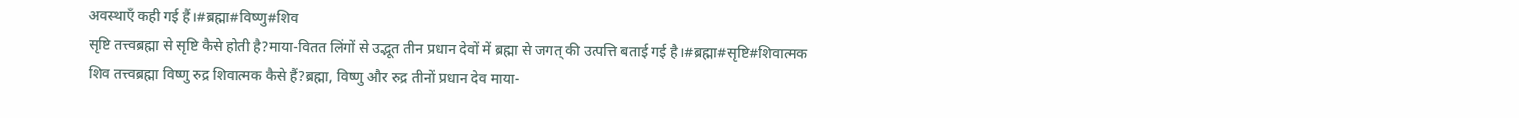अवस्थाएँ कही गई हैं।#ब्रह्मा#विष्णु#शिव
सृष्टि तत्त्वब्रह्मा से सृष्टि कैसे होती है?माया-वितत लिंगों से उद्भूत तीन प्रधान देवों में ब्रह्मा से जगत् की उत्पत्ति बताई गई है।#ब्रह्मा#सृष्टि#शिवात्मक
शिव तत्त्वब्रह्मा विष्णु रुद्र शिवात्मक कैसे हैं?ब्रह्मा, विष्णु और रुद्र तीनों प्रधान देव माया-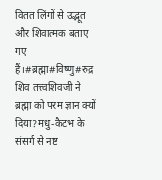वितत लिंगों से उद्भूत और शिवात्मक बताए गए हैं।#ब्रह्मा#विष्णु#रुद्र
शिव तत्त्वशिवजी ने ब्रह्मा को परम ज्ञान क्यों दिया?मधु-कैटभ के संसर्ग से नष्ट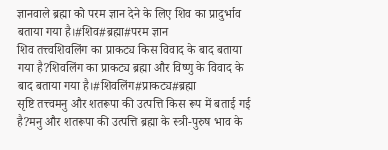ज्ञानवाले ब्रह्मा को परम ज्ञान देने के लिए शिव का प्रादुर्भाव बताया गया है।#शिव#ब्रह्मा#परम ज्ञान
शिव तत्त्वशिवलिंग का प्राकट्य किस विवाद के बाद बताया गया है?शिवलिंग का प्राकट्य ब्रह्मा और विष्णु के विवाद के बाद बताया गया है।#शिवलिंग#प्राकट्य#ब्रह्मा
सृष्टि तत्त्वमनु और शतरूपा की उत्पत्ति किस रूप में बताई गई है?मनु और शतरूपा की उत्पत्ति ब्रह्मा के स्त्री-पुरुष भाव के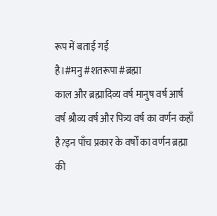रूप में बताई गई है।#मनु#शतरूपा#ब्रह्मा
काल और ब्रह्मादिव्य वर्ष मानुष वर्ष आर्ष वर्ष श्रौव्य वर्ष और पित्र्य वर्ष का वर्णन कहाँ है?इन पाँच प्रकार के वर्षों का वर्णन ब्रह्मा की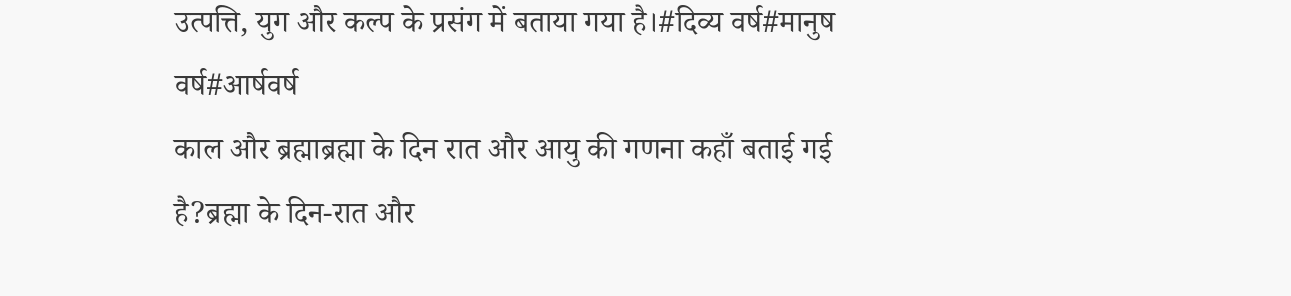उत्पत्ति, युग और कल्प के प्रसंग में बताया गया है।#दिव्य वर्ष#मानुष वर्ष#आर्षवर्ष
काल और ब्रह्माब्रह्मा के दिन रात और आयु की गणना कहाँ बताई गई है?ब्रह्मा के दिन-रात और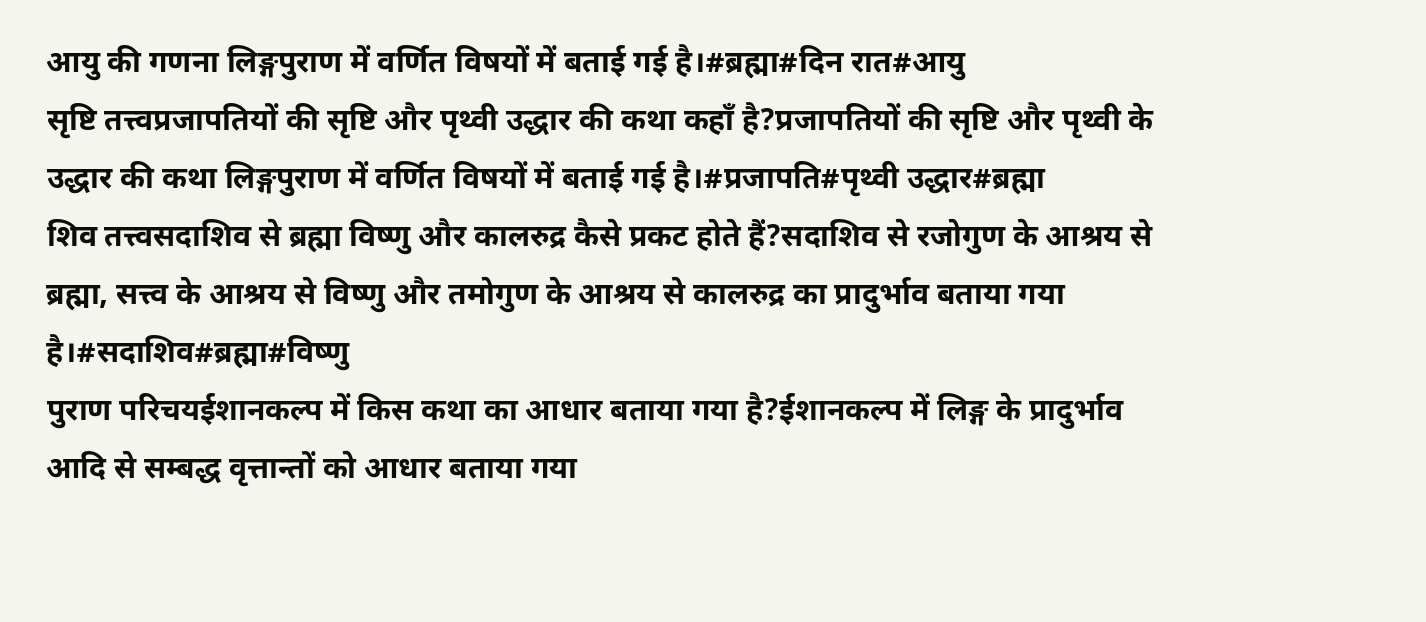आयु की गणना लिङ्गपुराण में वर्णित विषयों में बताई गई है।#ब्रह्मा#दिन रात#आयु
सृष्टि तत्त्वप्रजापतियों की सृष्टि और पृथ्वी उद्धार की कथा कहाँ है?प्रजापतियों की सृष्टि और पृथ्वी के उद्धार की कथा लिङ्गपुराण में वर्णित विषयों में बताई गई है।#प्रजापति#पृथ्वी उद्धार#ब्रह्मा
शिव तत्त्वसदाशिव से ब्रह्मा विष्णु और कालरुद्र कैसे प्रकट होते हैं?सदाशिव से रजोगुण के आश्रय से ब्रह्मा, सत्त्व के आश्रय से विष्णु और तमोगुण के आश्रय से कालरुद्र का प्रादुर्भाव बताया गया है।#सदाशिव#ब्रह्मा#विष्णु
पुराण परिचयईशानकल्प में किस कथा का आधार बताया गया है?ईशानकल्प में लिङ्ग के प्रादुर्भाव आदि से सम्बद्ध वृत्तान्तों को आधार बताया गया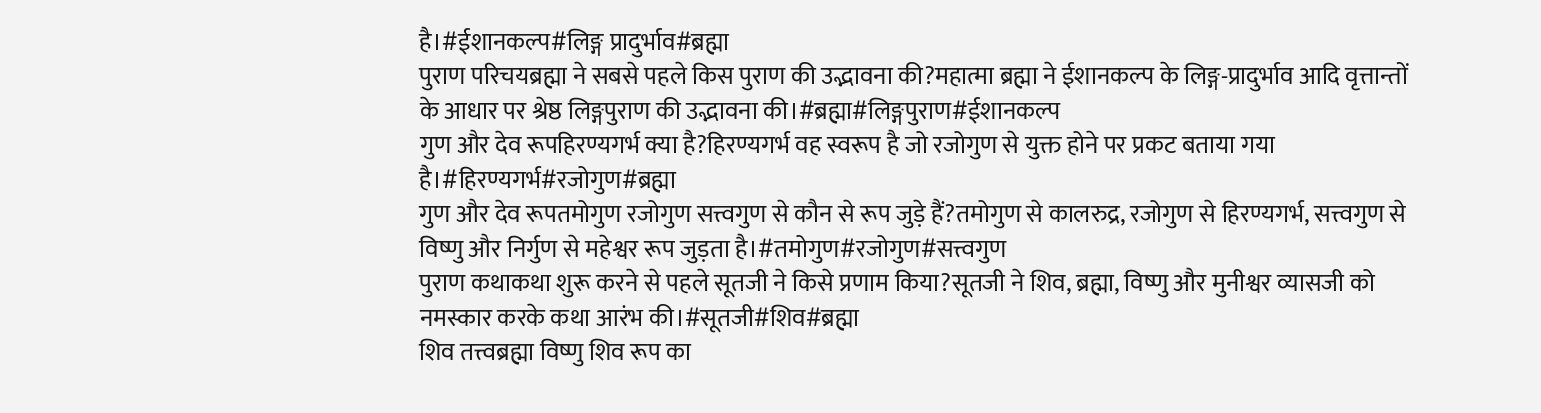है।#ईशानकल्प#लिङ्ग प्रादुर्भाव#ब्रह्मा
पुराण परिचयब्रह्मा ने सबसे पहले किस पुराण की उद्भावना की?महात्मा ब्रह्मा ने ईशानकल्प के लिङ्ग-प्रादुर्भाव आदि वृत्तान्तों के आधार पर श्रेष्ठ लिङ्गपुराण की उद्भावना की।#ब्रह्मा#लिङ्गपुराण#ईशानकल्प
गुण और देव रूपहिरण्यगर्भ क्या है?हिरण्यगर्भ वह स्वरूप है जो रजोगुण से युक्त होने पर प्रकट बताया गया है।#हिरण्यगर्भ#रजोगुण#ब्रह्मा
गुण और देव रूपतमोगुण रजोगुण सत्त्वगुण से कौन से रूप जुड़े हैं?तमोगुण से कालरुद्र, रजोगुण से हिरण्यगर्भ, सत्त्वगुण से विष्णु और निर्गुण से महेश्वर रूप जुड़ता है।#तमोगुण#रजोगुण#सत्त्वगुण
पुराण कथाकथा शुरू करने से पहले सूतजी ने किसे प्रणाम किया?सूतजी ने शिव, ब्रह्मा, विष्णु और मुनीश्वर व्यासजी को नमस्कार करके कथा आरंभ की।#सूतजी#शिव#ब्रह्मा
शिव तत्त्वब्रह्मा विष्णु शिव रूप का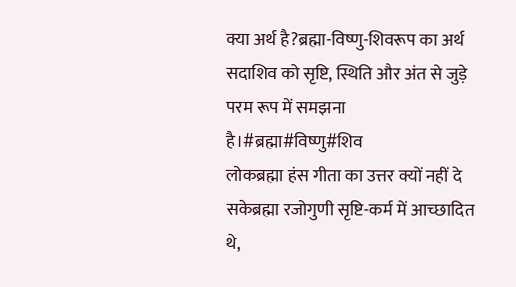क्या अर्थ है?ब्रह्मा-विष्णु-शिवरूप का अर्थ सदाशिव को सृष्टि, स्थिति और अंत से जुड़े परम रूप में समझना है।#ब्रह्मा#विष्णु#शिव
लोकब्रह्मा हंस गीता का उत्तर क्यों नहीं दे सकेब्रह्मा रजोगुणी सृष्टि-कर्म में आच्छादित थे,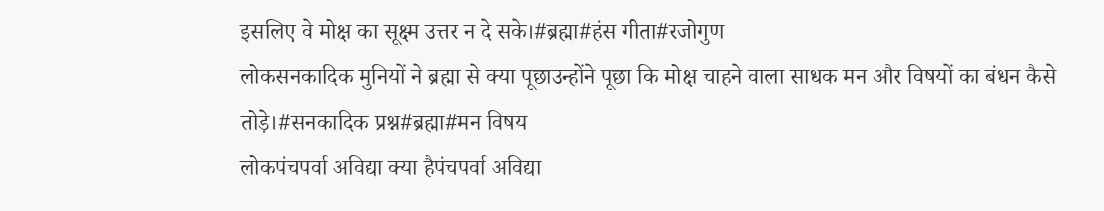इसलिए वे मोक्ष का सूक्ष्म उत्तर न दे सके।#ब्रह्मा#हंस गीता#रजोगुण
लोकसनकादिक मुनियों ने ब्रह्मा से क्या पूछाउन्होंने पूछा कि मोक्ष चाहने वाला साधक मन और विषयों का बंधन कैसे तोड़े।#सनकादिक प्रश्न#ब्रह्मा#मन विषय
लोकपंचपर्वा अविद्या क्या हैपंचपर्वा अविद्या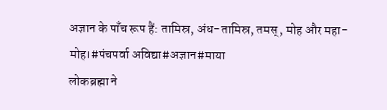अज्ञान के पाँच रूप हैं: तामिस्र, अंध-तामिस्र, तमस्, मोह और महा-मोह।#पंचपर्वा अविद्या#अज्ञान#माया
लोकब्रह्मा ने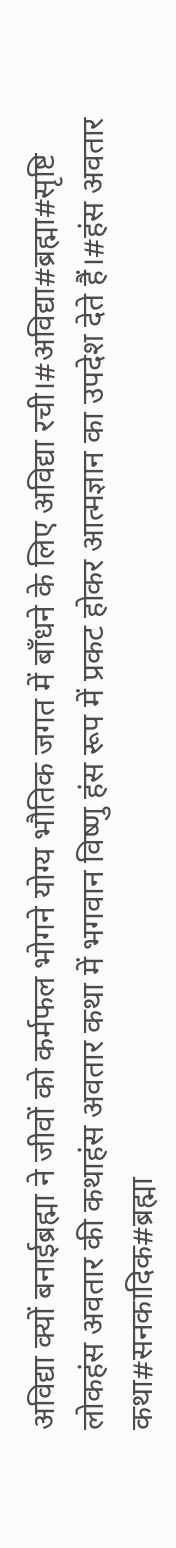अविद्या क्यों बनाईब्रह्मा ने जीवों को कर्मफल भोगने योग्य भौतिक जगत में बाँधने के लिए अविद्या रची।#अविद्या#ब्रह्मा#सृष्टि
लोकहंस अवतार की कथाहंस अवतार कथा में भगवान विष्णु हंस रूप में प्रकट होकर आत्मज्ञान का उपदेश देते हैं।#हंस अवतार कथा#सनकादिक#ब्रह्मा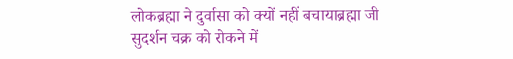लोकब्रह्मा ने दुर्वासा को क्यों नहीं बचायाब्रह्मा जी सुदर्शन चक्र को रोकने में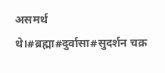असमर्थ थे।#ब्रह्मा#दुर्वासा#सुदर्शन चक्र